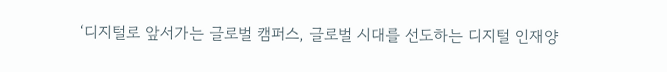‘디지털로 앞서가는 글로벌 캠퍼스, 글로벌 시대를 선도하는 디지털 인재양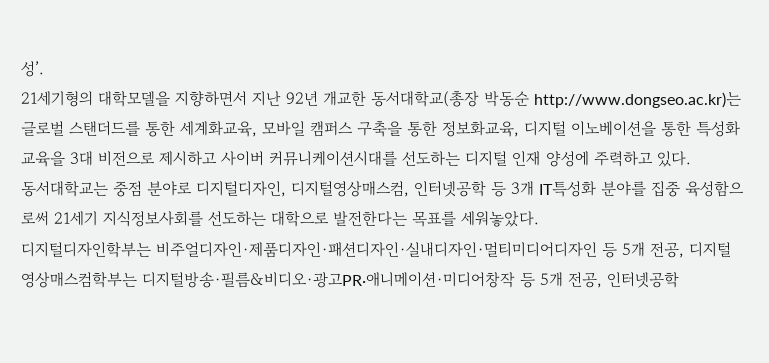성’.
21세기형의 대학모델을 지향하면서 지난 92년 개교한 동서대학교(총장 박동순 http://www.dongseo.ac.kr)는 글로벌 스탠더드를 통한 세계화교육, 모바일 캠퍼스 구축을 통한 정보화교육, 디지털 이노베이션을 통한 특성화교육을 3대 비전으로 제시하고 사이버 커뮤니케이션시대를 선도하는 디지털 인재 양성에 주력하고 있다.
동서대학교는 중점 분야로 디지털디자인, 디지털영상매스컴, 인터넷공학 등 3개 IT특성화 분야를 집중 육성함으로써 21세기 지식정보사회를 선도하는 대학으로 발전한다는 목표를 세워놓았다.
디지털디자인학부는 비주얼디자인·제품디자인·패션디자인·실내디자인·멀티미디어디자인 등 5개 전공, 디지털영상매스컴학부는 디지털방송·필름&비디오·광고PR·애니메이션·미디어창작 등 5개 전공, 인터넷공학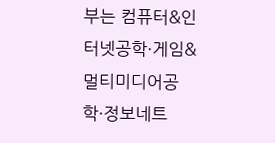부는 컴퓨터&인터넷공학·게임&멀티미디어공학·정보네트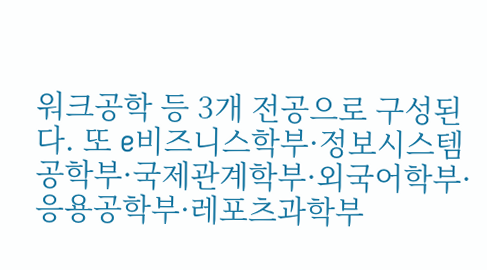워크공학 등 3개 전공으로 구성된다. 또 e비즈니스학부·정보시스템공학부·국제관계학부·외국어학부·응용공학부·레포츠과학부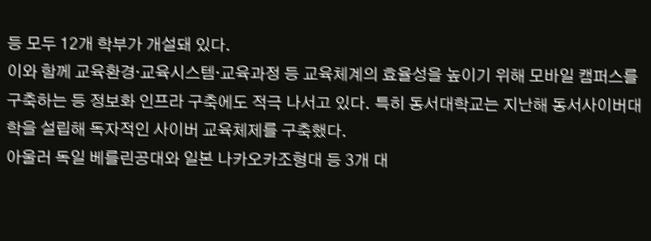등 모두 12개 학부가 개설돼 있다.
이와 함께 교육환경·교육시스템·교육과정 등 교육체계의 효율성을 높이기 위해 모바일 캠퍼스를 구축하는 등 정보화 인프라 구축에도 적극 나서고 있다. 특히 동서대학교는 지난해 동서사이버대학을 설립해 독자적인 사이버 교육체제를 구축했다.
아울러 독일 베를린공대와 일본 나카오카조형대 등 3개 대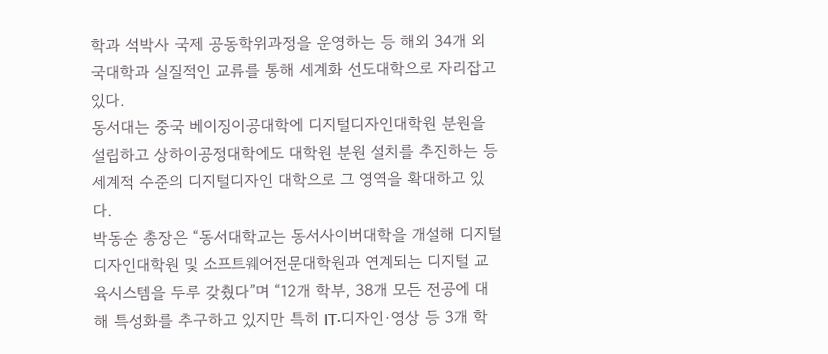학과 석박사 국제 공동학위과정을 운영하는 등 해외 34개 외국대학과 실질적인 교류를 통해 세계화 선도대학으로 자리잡고 있다.
동서대는 중국 베이징이공대학에 디지털디자인대학원 분원을 설립하고 상하이공정대학에도 대학원 분원 설치를 추진하는 등 세계적 수준의 디지털디자인 대학으로 그 영역을 확대하고 있다.
박동순 총장은 “동서대학교는 동서사이버대학을 개설해 디지털디자인대학원 및 소프트웨어전문대학원과 연계되는 디지털 교육시스템을 두루 갖췄다”며 “12개 학부, 38개 모든 전공에 대해 특성화를 추구하고 있지만 특히 IT·디자인·영상 등 3개 학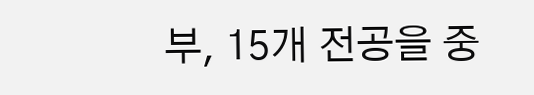부, 15개 전공을 중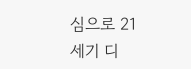심으로 21세기 디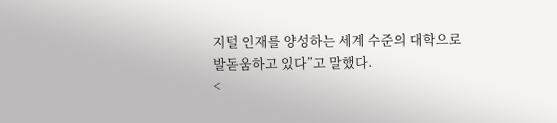지털 인재를 양성하는 세계 수준의 대학으로 발돋움하고 있다”고 말했다.
<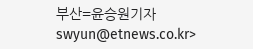부산=윤승원기자 swyun@etnews.co.kr>